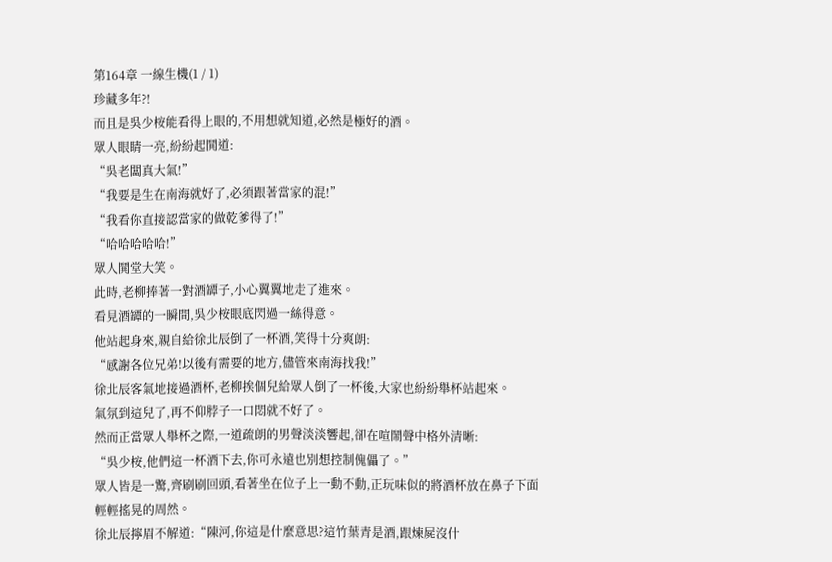第164章 一線生機(1 / 1)
珍藏多年?!
而且是吳少桉能看得上眼的,不用想就知道,必然是極好的酒。
眾人眼睛一亮,紛紛起鬨道:
“吳老闆真大氣!”
“我要是生在南海就好了,必須跟著當家的混!”
“我看你直接認當家的做乾爹得了!”
“哈哈哈哈哈!”
眾人鬨堂大笑。
此時,老柳捧著一對酒罈子,小心翼翼地走了進來。
看見酒罈的一瞬間,吳少桉眼底閃過一絲得意。
他站起身來,親自給徐北辰倒了一杯酒,笑得十分爽朗:
“感謝各位兄弟!以後有需要的地方,儘管來南海找我!”
徐北辰客氣地接過酒杯,老柳挨個兒給眾人倒了一杯後,大家也紛紛舉杯站起來。
氣氛到這兒了,再不仰脖子一口悶就不好了。
然而正當眾人舉杯之際,一道疏朗的男聲淡淡響起,卻在喧鬧聲中格外清晰:
“吳少桉,他們這一杯酒下去,你可永遠也別想控制傀儡了。”
眾人皆是一驚,齊刷刷回頭,看著坐在位子上一動不動,正玩味似的將酒杯放在鼻子下面輕輕搖晃的周然。
徐北辰擰眉不解道:“陳河,你這是什麼意思?這竹葉青是酒,跟煉屍沒什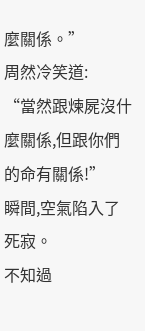麼關係。”
周然冷笑道:
“當然跟煉屍沒什麼關係,但跟你們的命有關係!”
瞬間,空氣陷入了死寂。
不知過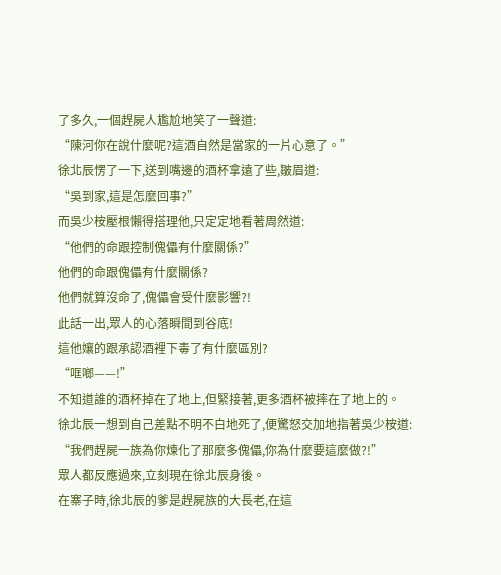了多久,一個趕屍人尷尬地笑了一聲道:
“陳河你在說什麼呢?這酒自然是當家的一片心意了。”
徐北辰愣了一下,送到嘴邊的酒杯拿遠了些,皺眉道:
“吳到家,這是怎麼回事?”
而吳少桉壓根懶得搭理他,只定定地看著周然道:
“他們的命跟控制傀儡有什麼關係?”
他們的命跟傀儡有什麼關係?
他們就算沒命了,傀儡會受什麼影響?!
此話一出,眾人的心落瞬間到谷底!
這他孃的跟承認酒裡下毒了有什麼區別?
“哐啷——!”
不知道誰的酒杯掉在了地上,但緊接著,更多酒杯被摔在了地上的。
徐北辰一想到自己差點不明不白地死了,便驚怒交加地指著吳少桉道:
“我們趕屍一族為你煉化了那麼多傀儡,你為什麼要這麼做?!”
眾人都反應過來,立刻現在徐北辰身後。
在寨子時,徐北辰的爹是趕屍族的大長老,在這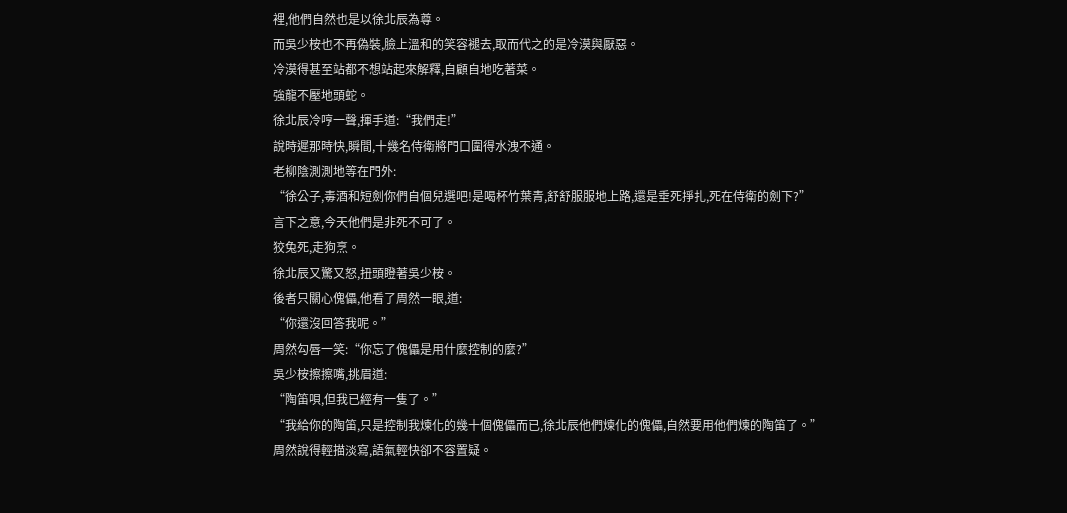裡,他們自然也是以徐北辰為尊。
而吳少桉也不再偽裝,臉上溫和的笑容褪去,取而代之的是冷漠與厭惡。
冷漠得甚至站都不想站起來解釋,自顧自地吃著菜。
強龍不壓地頭蛇。
徐北辰冷哼一聲,揮手道:“我們走!”
說時遲那時快,瞬間,十幾名侍衛將門口圍得水洩不通。
老柳陰測測地等在門外:
“徐公子,毒酒和短劍你們自個兒選吧!是喝杯竹葉青,舒舒服服地上路,還是垂死掙扎,死在侍衛的劍下?”
言下之意,今天他們是非死不可了。
狡兔死,走狗烹。
徐北辰又驚又怒,扭頭瞪著吳少桉。
後者只關心傀儡,他看了周然一眼,道:
“你還沒回答我呢。”
周然勾唇一笑:“你忘了傀儡是用什麼控制的麼?”
吳少桉擦擦嘴,挑眉道:
“陶笛唄,但我已經有一隻了。”
“我給你的陶笛,只是控制我煉化的幾十個傀儡而已,徐北辰他們煉化的傀儡,自然要用他們煉的陶笛了。”
周然說得輕描淡寫,語氣輕快卻不容置疑。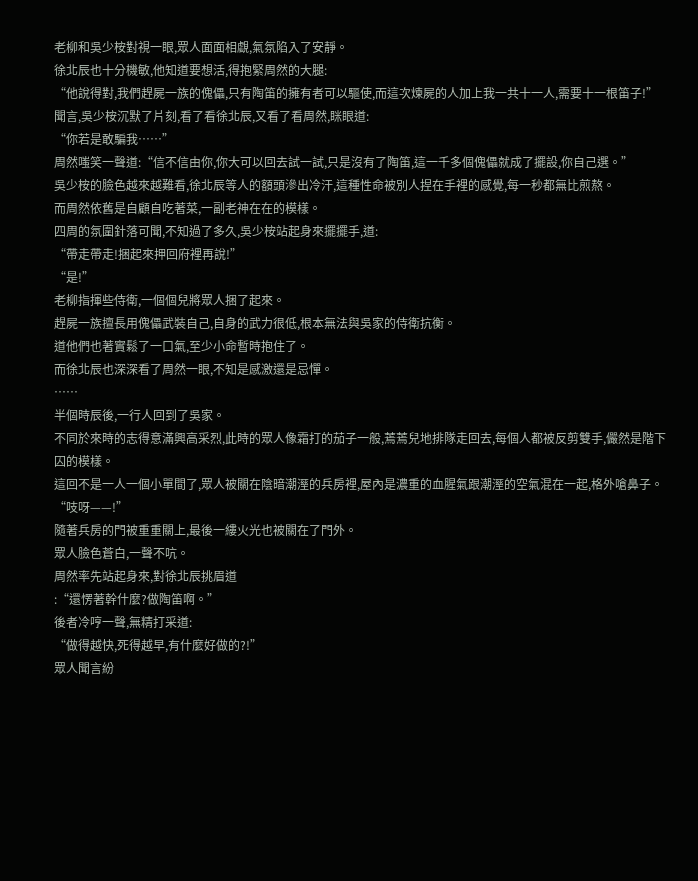老柳和吳少桉對視一眼,眾人面面相覷,氣氛陷入了安靜。
徐北辰也十分機敏,他知道要想活,得抱緊周然的大腿:
“他說得對,我們趕屍一族的傀儡,只有陶笛的擁有者可以驅使,而這次煉屍的人加上我一共十一人,需要十一根笛子!”
聞言,吳少桉沉默了片刻,看了看徐北辰,又看了看周然,眯眼道:
“你若是敢騙我……”
周然嗤笑一聲道:“信不信由你,你大可以回去試一試,只是沒有了陶笛,這一千多個傀儡就成了擺設,你自己選。”
吳少桉的臉色越來越難看,徐北辰等人的額頭滲出冷汗,這種性命被別人捏在手裡的感覺,每一秒都無比煎熬。
而周然依舊是自顧自吃著菜,一副老神在在的模樣。
四周的氛圍針落可聞,不知過了多久,吳少桉站起身來擺擺手,道:
“帶走帶走!捆起來押回府裡再說!”
“是!”
老柳指揮些侍衛,一個個兒將眾人捆了起來。
趕屍一族擅長用傀儡武裝自己,自身的武力很低,根本無法與吳家的侍衛抗衡。
道他們也著實鬆了一口氣,至少小命暫時抱住了。
而徐北辰也深深看了周然一眼,不知是感激還是忌憚。
……
半個時辰後,一行人回到了吳家。
不同於來時的志得意滿興高采烈,此時的眾人像霜打的茄子一般,蔫蔫兒地排隊走回去,每個人都被反剪雙手,儼然是階下囚的模樣。
這回不是一人一個小單間了,眾人被關在陰暗潮溼的兵房裡,屋內是濃重的血腥氣跟潮溼的空氣混在一起,格外嗆鼻子。
“吱呀——!”
隨著兵房的門被重重關上,最後一縷火光也被關在了門外。
眾人臉色蒼白,一聲不吭。
周然率先站起身來,對徐北辰挑眉道
:“還愣著幹什麼?做陶笛啊。”
後者冷哼一聲,無精打采道:
“做得越快,死得越早,有什麼好做的?!”
眾人聞言紛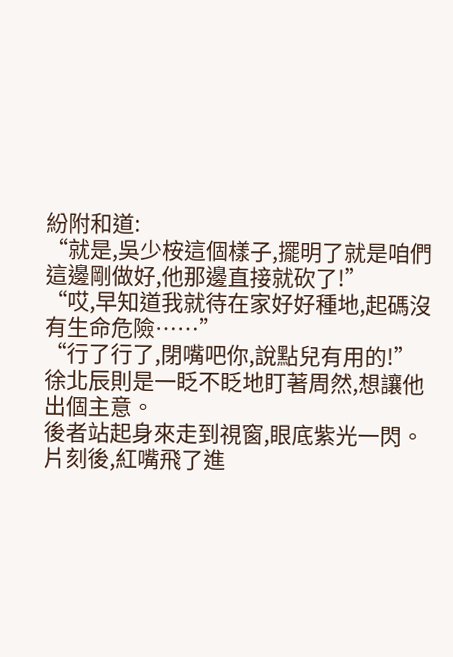紛附和道:
“就是,吳少桉這個樣子,擺明了就是咱們這邊剛做好,他那邊直接就砍了!”
“哎,早知道我就待在家好好種地,起碼沒有生命危險……”
“行了行了,閉嘴吧你,說點兒有用的!”
徐北辰則是一眨不眨地盯著周然,想讓他出個主意。
後者站起身來走到視窗,眼底紫光一閃。
片刻後,紅嘴飛了進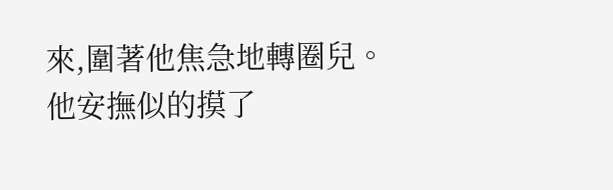來,圍著他焦急地轉圈兒。
他安撫似的摸了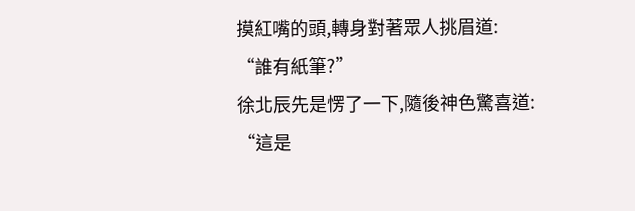摸紅嘴的頭,轉身對著眾人挑眉道:
“誰有紙筆?”
徐北辰先是愣了一下,隨後神色驚喜道:
“這是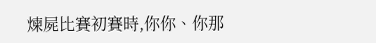煉屍比賽初賽時,你你、你那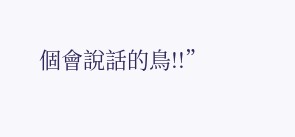個會說話的鳥!!”